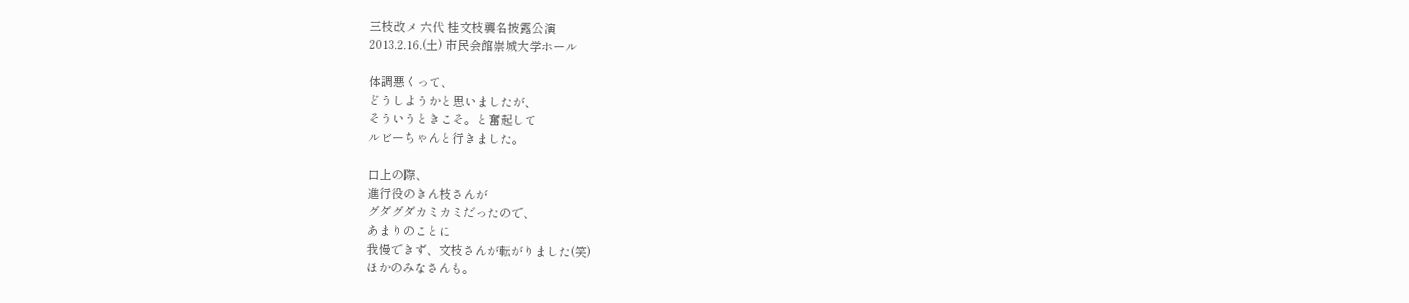三枝改メ 六代 桂文枝襲名披露公演
2013.2.16.(土) 市民会館崇城大学ホール

体調悪くって、
どうしようかと思いましたが、
そういうときこそ。と奮起して
ルビーちゃんと行きました。

口上の際、
進行役のきん枝さんが
グダグダカミカミだったので、
あまりのことに
我慢できず、文枝さんが転がりました(笑)
ほかのみなさんも。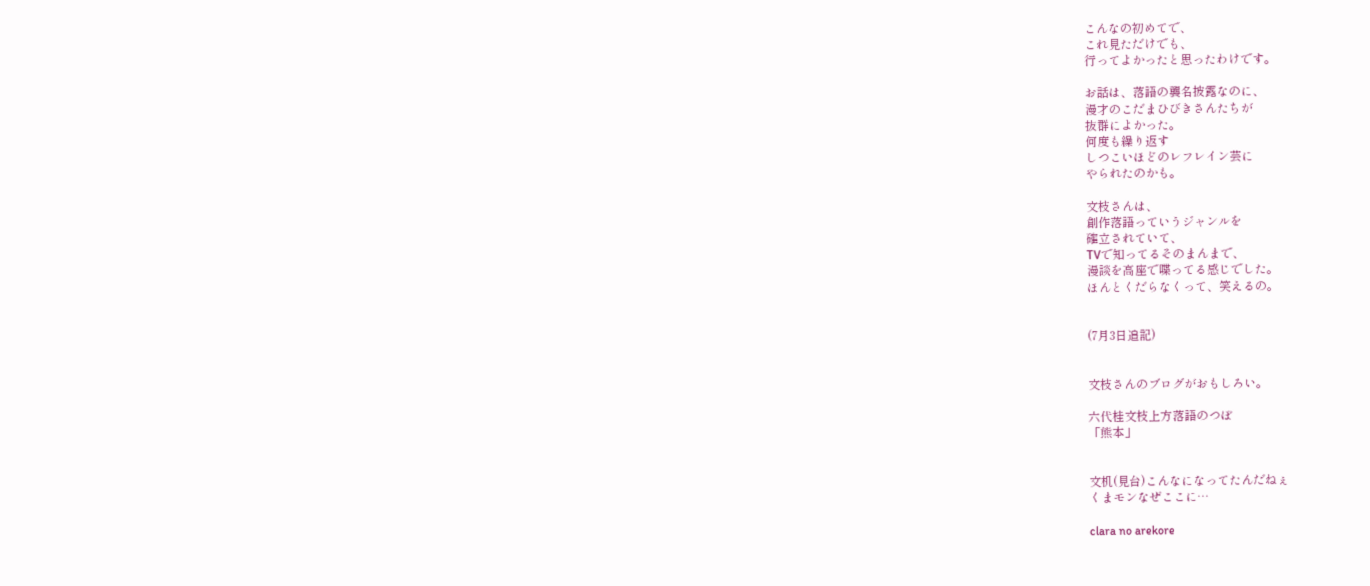こんなの初めてで、
これ見ただけでも、
行ってよかったと思ったわけです。

お話は、落語の襲名披露なのに、
漫才のこだまひびきさんたちが
抜群によかった。
何度も繰り返す
しつこいほどのレフレイン芸に
やられたのかも。

文枝さんは、
創作落語っていうジャンルを
確立されていて、
TVで知ってるそのまんまで、
漫談を高座で喋ってる感じでした。
ほんとくだらなくって、笑えるの。


(7月3日追記)


文枝さんのブログがおもしろい。

六代桂文枝上方落語のつぼ
「熊本」


文机(見台)こんなになってたんだねぇ
くまモンなぜここに…

clara no arekore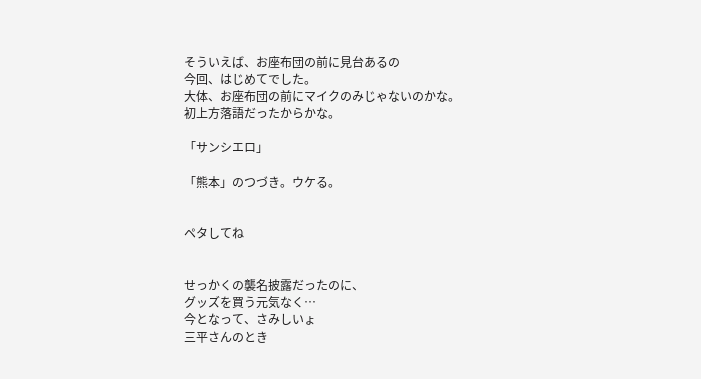そういえば、お座布団の前に見台あるの
今回、はじめてでした。
大体、お座布団の前にマイクのみじゃないのかな。
初上方落語だったからかな。

「サンシエロ」

「熊本」のつづき。ウケる。


ペタしてね


せっかくの襲名披露だったのに、
グッズを買う元気なく…
今となって、さみしいょ
三平さんのとき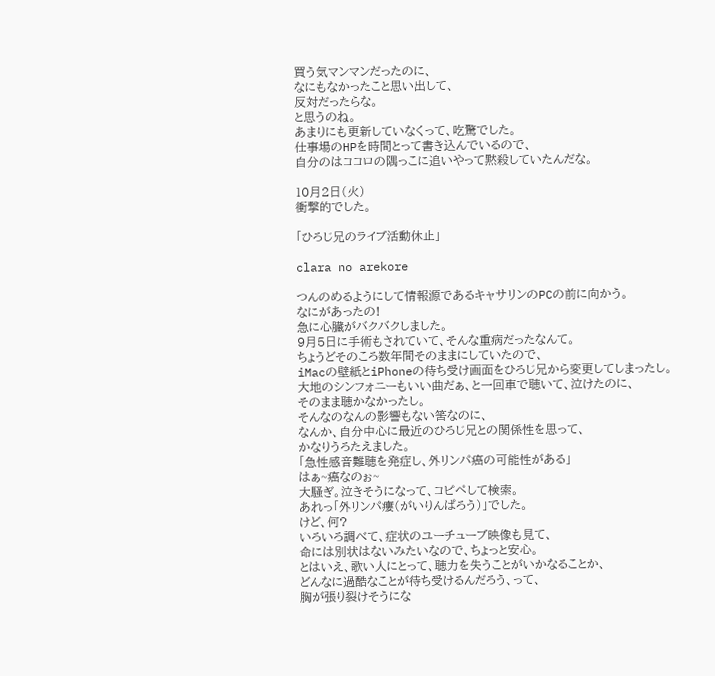買う気マンマンだったのに、
なにもなかったこと思い出して、
反対だったらな。
と思うのね。
あまりにも更新していなくって、吃驚でした。
仕事場のHPを時間とって書き込んでいるので、
自分のはココロの隅っこに追いやって黙殺していたんだな。

10月2日(火)
衝撃的でした。

「ひろじ兄のライブ活動休止」

clara no arekore

つんのめるようにして情報源であるキャサリンのPCの前に向かう。
なにがあったの!
急に心臓がバクバクしました。
9月5日に手術もされていて、そんな重病だったなんて。
ちょうどそのころ数年間そのままにしていたので、
iMacの壁紙とiPhoneの待ち受け画面をひろじ兄から変更してしまったし。
大地のシンフォニーもいい曲だぁ、と一回車で聴いて、泣けたのに、
そのまま聴かなかったし。
そんなのなんの影響もない筈なのに、
なんか、自分中心に最近のひろじ兄との関係性を思って、
かなりうろたえました。
「急性感音難聴を発症し、外リンパ癌の可能性がある」
はぁ~癌なのぉ~
大騒ぎ。泣きそうになって、コピペして検索。
あれっ「外リンパ瘻(がいりんぱろう)」でした。
けど、何?
いろいろ調べて、症状のユーチューブ映像も見て、
命には別状はないみたいなので、ちょっと安心。
とはいえ、歌い人にとって、聴力を失うことがいかなることか、
どんなに過酷なことが待ち受けるんだろう、って、
胸が張り裂けそうにな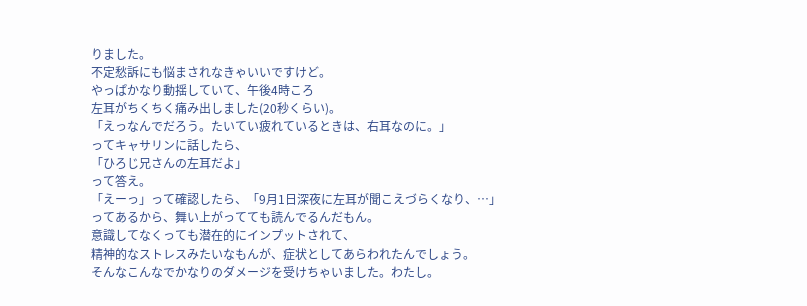りました。
不定愁訴にも悩まされなきゃいいですけど。
やっぱかなり動揺していて、午後4時ころ
左耳がちくちく痛み出しました(20秒くらい)。
「えっなんでだろう。たいてい疲れているときは、右耳なのに。」
ってキャサリンに話したら、
「ひろじ兄さんの左耳だよ」
って答え。
「えーっ」って確認したら、「9月1日深夜に左耳が聞こえづらくなり、…」
ってあるから、舞い上がってても読んでるんだもん。
意識してなくっても潜在的にインプットされて、
精神的なストレスみたいなもんが、症状としてあらわれたんでしょう。
そんなこんなでかなりのダメージを受けちゃいました。わたし。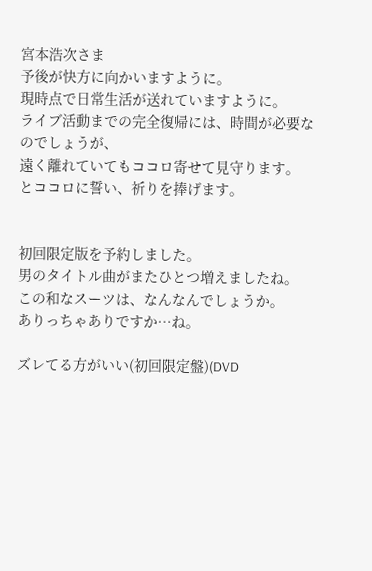宮本浩次さま
予後が快方に向かいますように。
現時点で日常生活が送れていますように。
ライブ活動までの完全復帰には、時間が必要なのでしょうが、
遠く離れていてもココロ寄せて見守ります。
とココロに誓い、祈りを捧げます。


初回限定版を予約しました。
男のタイトル曲がまたひとつ増えましたね。
この和なスーツは、なんなんでしょうか。
ありっちゃありですか…ね。

ズレてる方がいい(初回限定盤)(DVD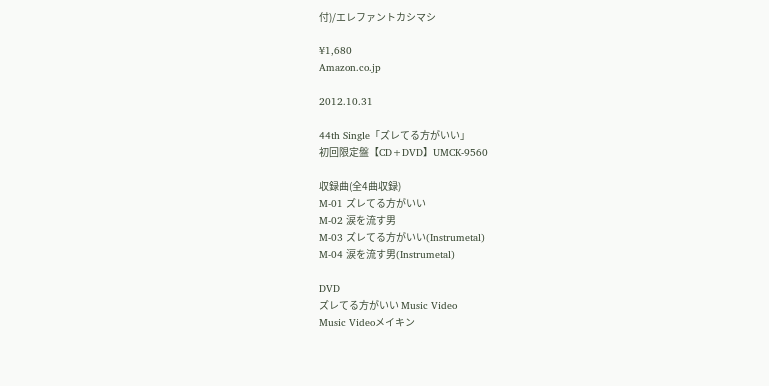付)/エレファントカシマシ

¥1,680
Amazon.co.jp

2012.10.31

44th Single「ズレてる方がいい」
初回限定盤【CD+DVD】UMCK-9560

収録曲(全4曲収録)
M-01 ズレてる方がいい
M-02 涙を流す男
M-03 ズレてる方がいい(Instrumetal)
M-04 涙を流す男(Instrumetal)

DVD
ズレてる方がいい Music Video
Music Videoメイキン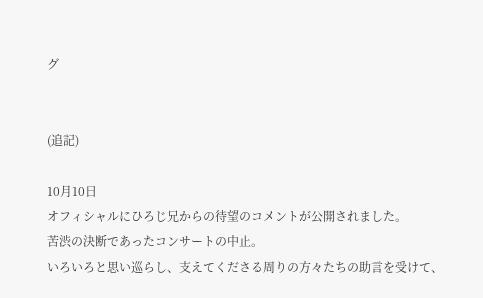グ


(追記)

10月10日
オフィシャルにひろじ兄からの待望のコメントが公開されました。
苦渋の決断であったコンサートの中止。
いろいろと思い巡らし、支えてくださる周りの方々たちの助言を受けて、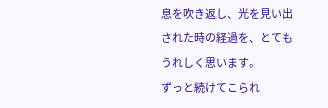息を吹き返し、光を見い出された時の経過を、とてもうれしく思います。
ずっと続けてこられ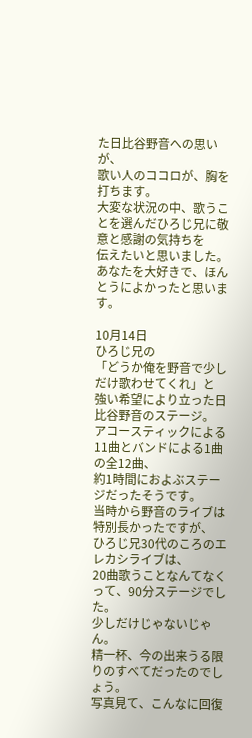た日比谷野音への思いが、
歌い人のココロが、胸を打ちます。
大変な状況の中、歌うことを選んだひろじ兄に敬意と感謝の気持ちを
伝えたいと思いました。
あなたを大好きで、ほんとうによかったと思います。

10月14日
ひろじ兄の
「どうか俺を野音で少しだけ歌わせてくれ」と
強い希望により立った日比谷野音のステージ。
アコースティックによる11曲とバンドによる1曲の全12曲、
約1時間におよぶステージだったそうです。
当時から野音のライブは特別長かったですが、
ひろじ兄30代のころのエレカシライブは、
20曲歌うことなんてなくって、90分ステージでした。
少しだけじゃないじゃん。
精一杯、今の出来うる限りのすべてだったのでしょう。
写真見て、こんなに回復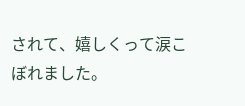されて、嬉しくって涙こぼれました。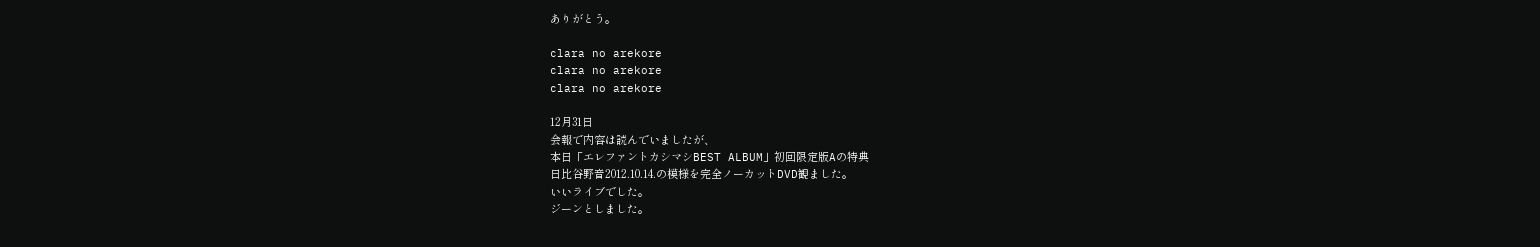ありがとう。

clara no arekore
clara no arekore
clara no arekore

12月31日
会報で内容は読んでいましたが、
本日「エレファントカシマシBEST ALBUM」初回限定版Aの特典
日比谷野音2012.10.14.の模様を完全ノーカットDVD観ました。
いいライブでした。
ジーンとしました。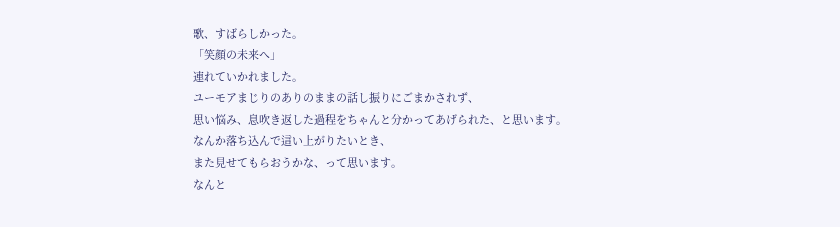歌、すばらしかった。
「笑顔の未来へ」
連れていかれました。
ユーモアまじりのありのままの話し振りにごまかされず、
思い悩み、息吹き返した過程をちゃんと分かってあげられた、と思います。
なんか落ち込んで這い上がりたいとき、
また見せてもらおうかな、って思います。
なんと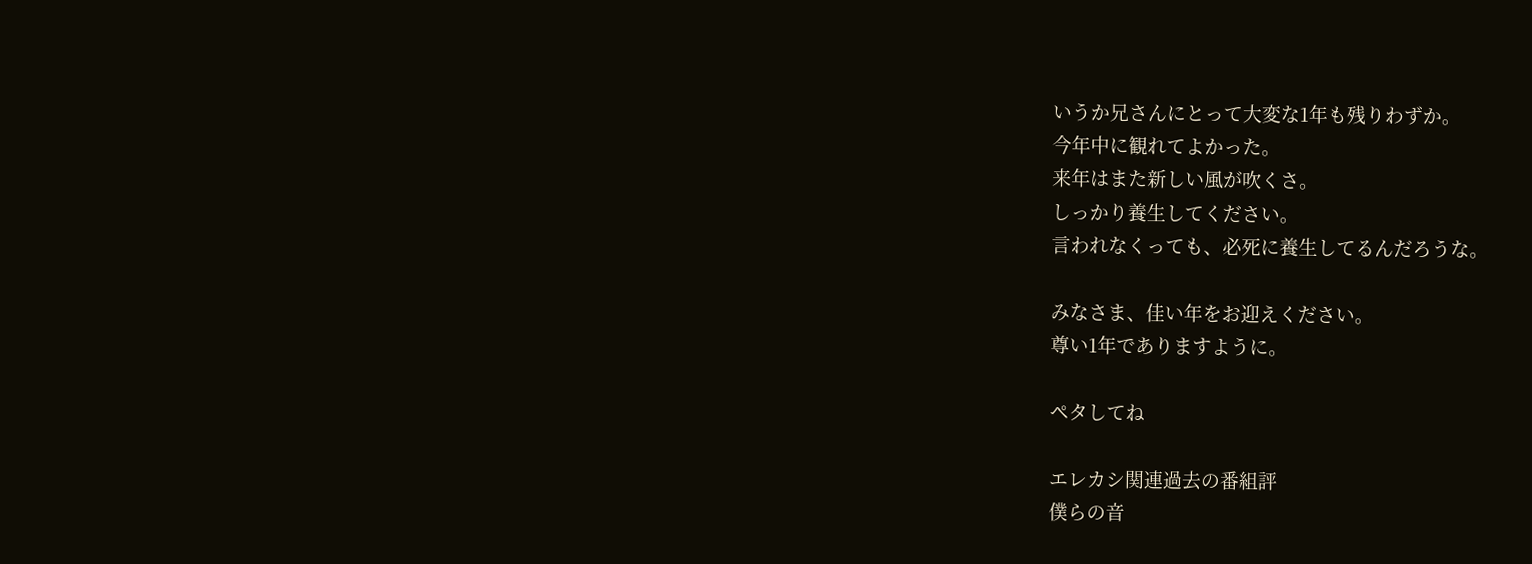いうか兄さんにとって大変な1年も残りわずか。
今年中に観れてよかった。
来年はまた新しい風が吹くさ。
しっかり養生してください。
言われなくっても、必死に養生してるんだろうな。

みなさま、佳い年をお迎えください。
尊い1年でありますように。

ペタしてね

エレカシ関連過去の番組評
僕らの音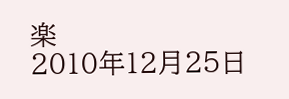楽
2010年12月25日